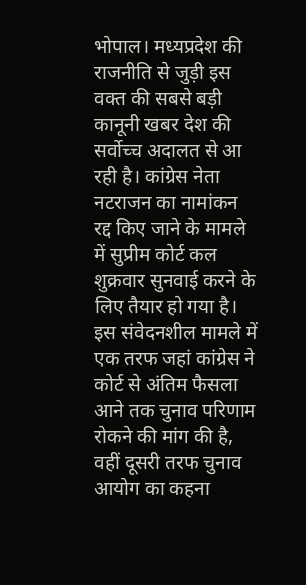भोपाल। मध्यप्रदेश की राजनीति से जुड़ी इस वक्त की सबसे बड़ी कानूनी खबर देश की सर्वोच्च अदालत से आ रही है। कांग्रेस नेता नटराजन का नामांकन रद्द किए जाने के मामले में सुप्रीम कोर्ट कल शुक्रवार सुनवाई करने के लिए तैयार हो गया है। इस संवेदनशील मामले में एक तरफ जहां कांग्रेस ने कोर्ट से अंतिम फैसला आने तक चुनाव परिणाम रोकने की मांग की है, वहीं दूसरी तरफ चुनाव आयोग का कहना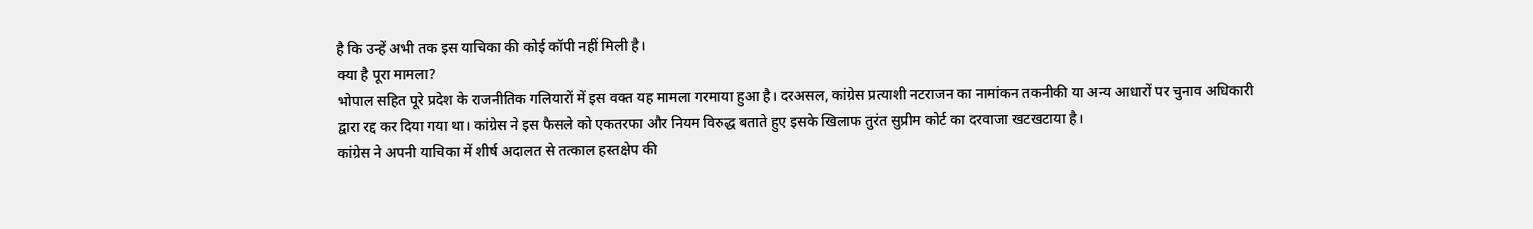है कि उन्हें अभी तक इस याचिका की कोई कॉपी नहीं मिली है।
क्या है पूरा मामला?
भोपाल सहित पूरे प्रदेश के राजनीतिक गलियारों में इस वक्त यह मामला गरमाया हुआ है। दरअसल, कांग्रेस प्रत्याशी नटराजन का नामांकन तकनीकी या अन्य आधारों पर चुनाव अधिकारी द्वारा रद्द कर दिया गया था। कांग्रेस ने इस फैसले को एकतरफा और नियम विरुद्ध बताते हुए इसके खिलाफ तुरंत सुप्रीम कोर्ट का दरवाजा खटखटाया है।
कांग्रेस ने अपनी याचिका में शीर्ष अदालत से तत्काल हस्तक्षेप की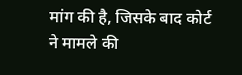मांग की है, जिसके बाद कोर्ट ने मामले की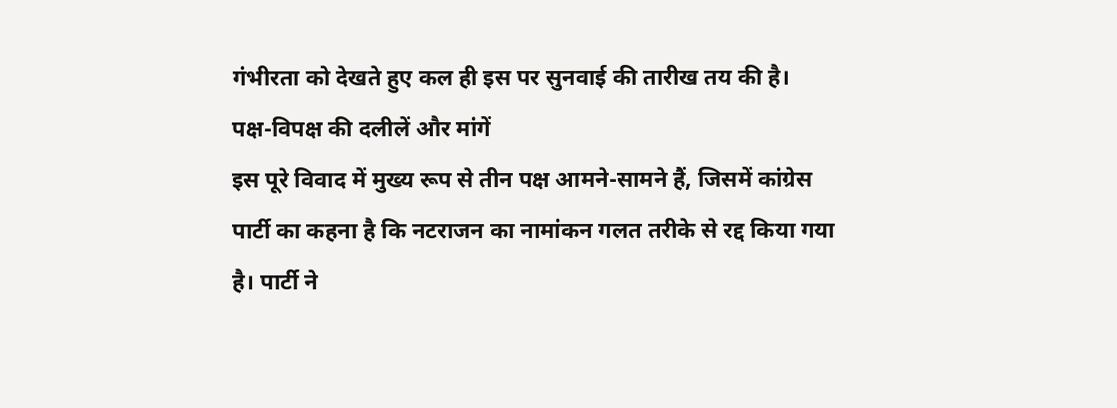गंभीरता को देखते हुए कल ही इस पर सुनवाई की तारीख तय की है।
पक्ष-विपक्ष की दलीलें और मांगें
इस पूरे विवाद में मुख्य रूप से तीन पक्ष आमने-सामने हैं, जिसमें कांग्रेस पार्टी का कहना है कि नटराजन का नामांकन गलत तरीके से रद्द किया गया है। पार्टी ने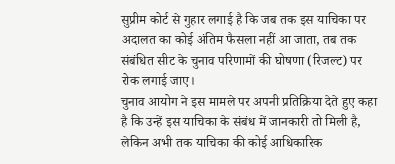सुप्रीम कोर्ट से गुहार लगाई है कि जब तक इस याचिका पर अदालत का कोई अंतिम फैसला नहीं आ जाता, तब तक संबंधित सीट के चुनाव परिणामों की घोषणा (रिजल्ट) पर रोक लगाई जाए।
चुनाव आयोग ने इस मामले पर अपनी प्रतिक्रिया देते हुए कहा है कि उन्हें इस याचिका के संबंध में जानकारी तो मिली है, लेकिन अभी तक याचिका की कोई आधिकारिक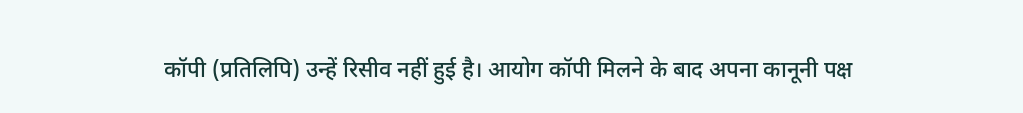कॉपी (प्रतिलिपि) उन्हें रिसीव नहीं हुई है। आयोग कॉपी मिलने के बाद अपना कानूनी पक्ष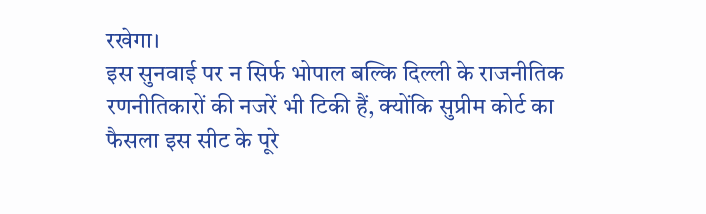रखेगा।
इस सुनवाई पर न सिर्फ भोपाल बल्कि दिल्ली के राजनीतिक रणनीतिकारों की नजरें भी टिकी हैं, क्योंकि सुप्रीम कोर्ट का फैसला इस सीट के पूरे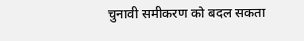चुनावी समीकरण को बदल सकता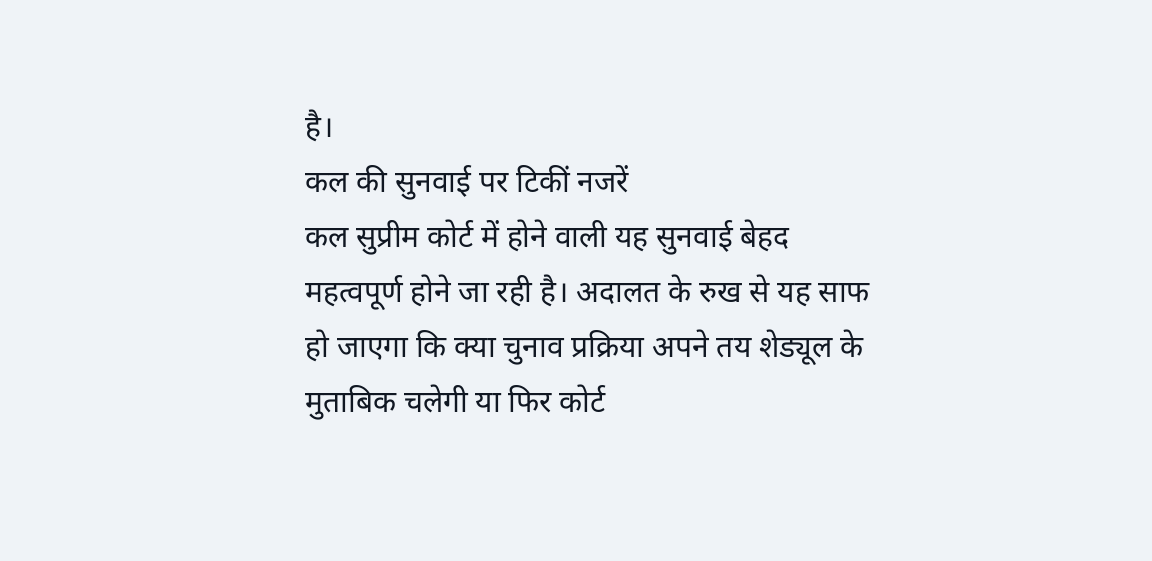है।
कल की सुनवाई पर टिकीं नजरें
कल सुप्रीम कोर्ट में होने वाली यह सुनवाई बेहद महत्वपूर्ण होने जा रही है। अदालत के रुख से यह साफ हो जाएगा कि क्या चुनाव प्रक्रिया अपने तय शेड्यूल के मुताबिक चलेगी या फिर कोर्ट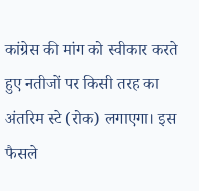कांग्रेस की मांग को स्वीकार करते हुए नतीजों पर किसी तरह का अंतरिम स्टे (रोक) लगाएगा। इस फैसले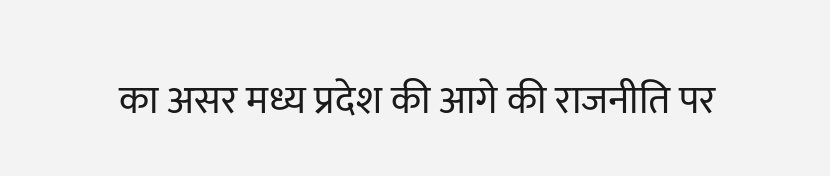का असर मध्य प्रदेश की आगे की राजनीति पर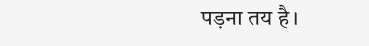पड़ना तय है।